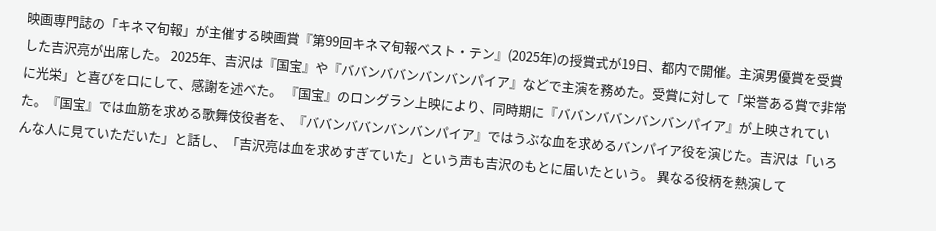映画専門誌の「キネマ旬報」が主催する映画賞『第99回キネマ旬報ベスト・テン』(2025年)の授賞式が19日、都内で開催。主演男優賞を受賞した吉沢亮が出席した。 2025年、吉沢は『国宝』や『ババンババンバンバンパイア』などで主演を務めた。受賞に対して「栄誉ある賞で非常に光栄」と喜びを口にして、感謝を述べた。 『国宝』のロングラン上映により、同時期に『ババンババンバンバンパイア』が上映されていた。『国宝』では血筋を求める歌舞伎役者を、『ババンババンバンバンパイア』ではうぶな血を求めるバンパイア役を演じた。吉沢は「いろんな人に見ていただいた」と話し、「吉沢亮は血を求めすぎていた」という声も吉沢のもとに届いたという。 異なる役柄を熱演して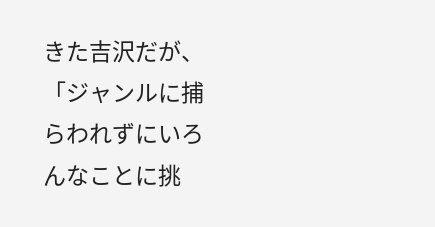きた吉沢だが、「ジャンルに捕らわれずにいろんなことに挑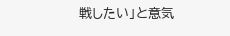戦したい」と意気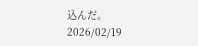込んだ。
2026/02/19